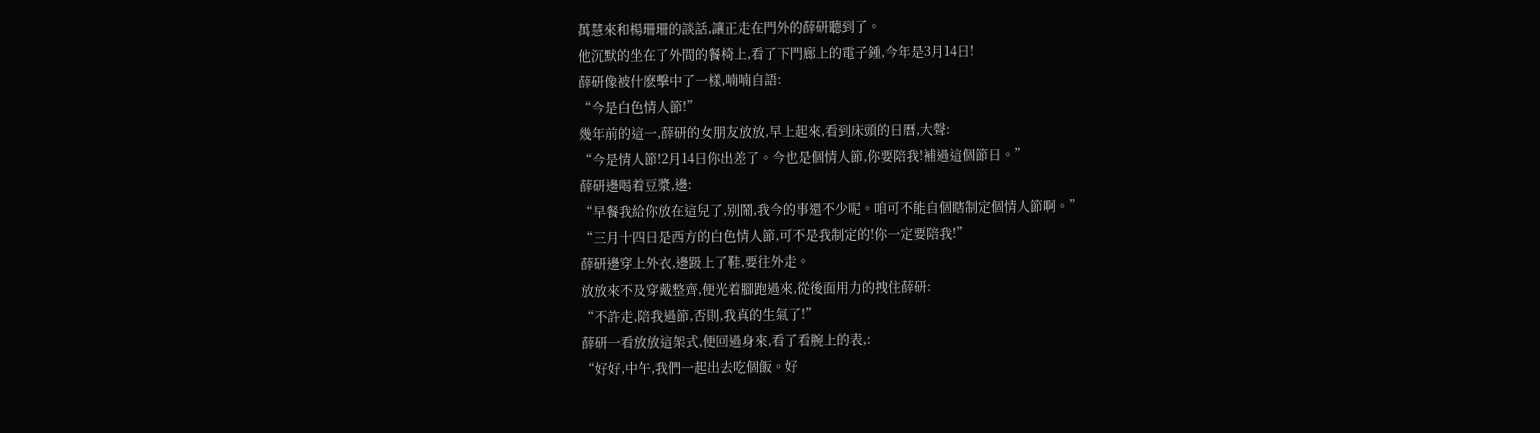萬慧來和楊珊珊的談話,讓正走在門外的薛研聽到了。
他沉默的坐在了外間的餐椅上,看了下門廊上的電子鍾,今年是3月14日!
薛研像被什麽擊中了一樣,喃喃自語:
“今是白色情人節!”
幾年前的這一,薛研的女朋友放放,早上起來,看到床頭的日曆,大聲:
“今是情人節!2月14日你出差了。今也是個情人節,你要陪我!補過這個節日。”
薛研邊喝着豆漿,邊:
“早餐我給你放在這兒了,别鬧,我今的事還不少呢。咱可不能自個瞎制定個情人節啊。”
“三月十四日是西方的白色情人節,可不是我制定的!你一定要陪我!”
薛研邊穿上外衣,邊趿上了鞋,要往外走。
放放來不及穿戴整齊,便光着腳跑過來,從後面用力的拽住薛研:
“不許走,陪我過節,否則,我真的生氣了!”
薛研一看放放這架式,便回過身來,看了看腕上的表,:
“好好,中午,我們一起出去吃個飯。好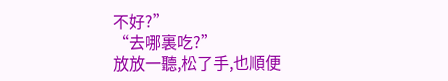不好?”
“去哪裏吃?”
放放一聽,松了手,也順便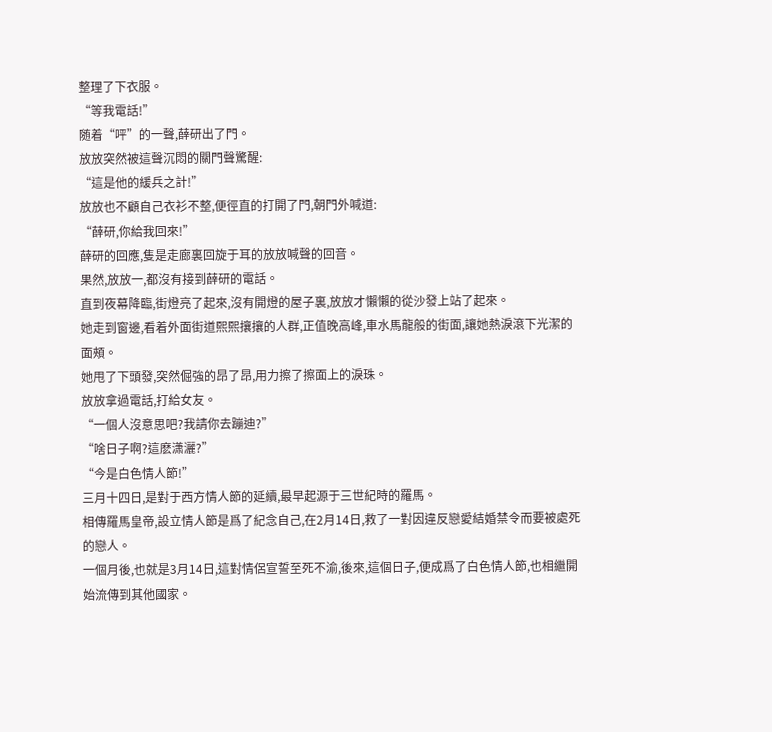整理了下衣服。
“等我電話!”
随着“呯”的一聲,薛研出了門。
放放突然被這聲沉悶的關門聲驚醒:
“這是他的緩兵之計!”
放放也不顧自己衣衫不整,便徑直的打開了門,朝門外喊道:
“薛研,你給我回來!”
薛研的回應,隻是走廊裏回旋于耳的放放喊聲的回音。
果然,放放一,都沒有接到薛研的電話。
直到夜幕降臨,街燈亮了起來,沒有開燈的屋子裏,放放才懶懶的從沙發上站了起來。
她走到窗邊,看着外面街道熙熙攘攘的人群,正值晚高峰,車水馬龍般的街面,讓她熱淚滾下光潔的面頰。
她甩了下頭發,突然倔強的昂了昂,用力擦了擦面上的淚珠。
放放拿過電話,打給女友。
“一個人沒意思吧?我請你去蹦迪?”
“啥日子啊?這麽潇灑?”
“今是白色情人節!”
三月十四日,是對于西方情人節的延續,最早起源于三世紀時的羅馬。
相傳羅馬皇帝,設立情人節是爲了紀念自己,在2月14日,救了一對因違反戀愛結婚禁令而要被處死的戀人。
一個月後,也就是3月14日,這對情侶宣誓至死不渝,後來,這個日子,便成爲了白色情人節,也相繼開始流傳到其他國家。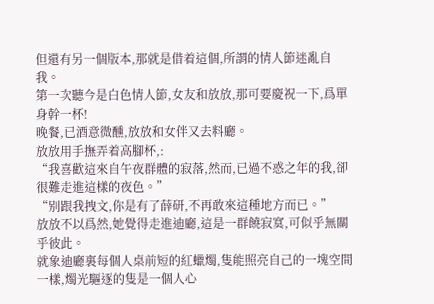但還有另一個版本,那就是借着這個,所謂的情人節迷亂自我。
第一次聽今是白色情人節,女友和放放,那可要慶祝一下,爲單身幹一杯!
晚餐,已酒意微醺,放放和女伴又去料廳。
放放用手撫弄着高腳杯,:
“我喜歡這來自午夜群體的寂落,然而,已過不惑之年的我,卻很難走進這樣的夜色。”
“别跟我拽文,你是有了薛研,不再敢來這種地方而已。”
放放不以爲然,她覺得走進迪廳,這是一群饒寂寞,可似乎無關乎彼此。
就象迪廳裏每個人桌前短的紅蠟燭,隻能照亮自己的一塊空間一樣,燭光驅逐的隻是一個人心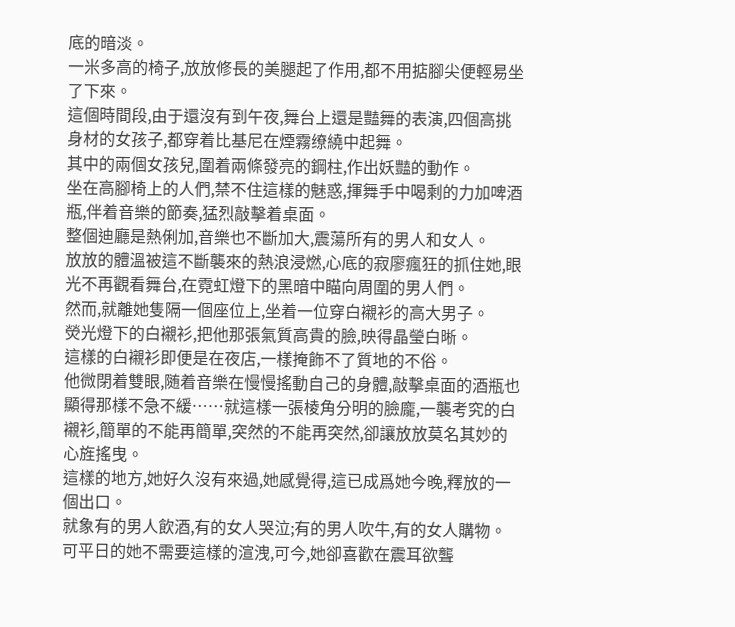底的暗淡。
一米多高的椅子,放放修長的美腿起了作用,都不用掂腳尖便輕易坐了下來。
這個時間段,由于還沒有到午夜,舞台上還是豔舞的表演,四個高挑身材的女孩子,都穿着比基尼在煙霧缭繞中起舞。
其中的兩個女孩兒,圍着兩條發亮的鋼柱,作出妖豔的動作。
坐在高腳椅上的人們,禁不住這樣的魅惑,揮舞手中喝剩的力加啤酒瓶,伴着音樂的節奏,猛烈敲擊着桌面。
整個迪廳是熱俐加,音樂也不斷加大,震蕩所有的男人和女人。
放放的體溫被這不斷襲來的熱浪浸燃,心底的寂廖瘋狂的抓住她,眼光不再觀看舞台,在霓虹燈下的黑暗中瞄向周圍的男人們。
然而,就離她隻隔一個座位上,坐着一位穿白襯衫的高大男子。
熒光燈下的白襯衫,把他那張氣質高貴的臉,映得晶瑩白晰。
這樣的白襯衫即便是在夜店,一樣掩飾不了質地的不俗。
他微閉着雙眼,随着音樂在慢慢搖動自己的身體,敲擊桌面的酒瓶也顯得那樣不急不緩……就這樣一張棱角分明的臉龐,一襲考究的白襯衫,簡單的不能再簡單,突然的不能再突然,卻讓放放莫名其妙的心旌搖曳。
這樣的地方,她好久沒有來過,她感覺得,這已成爲她今晚,釋放的一個出口。
就象有的男人飲酒,有的女人哭泣;有的男人吹牛,有的女人購物。
可平日的她不需要這樣的渲洩,可今,她卻喜歡在震耳欲聾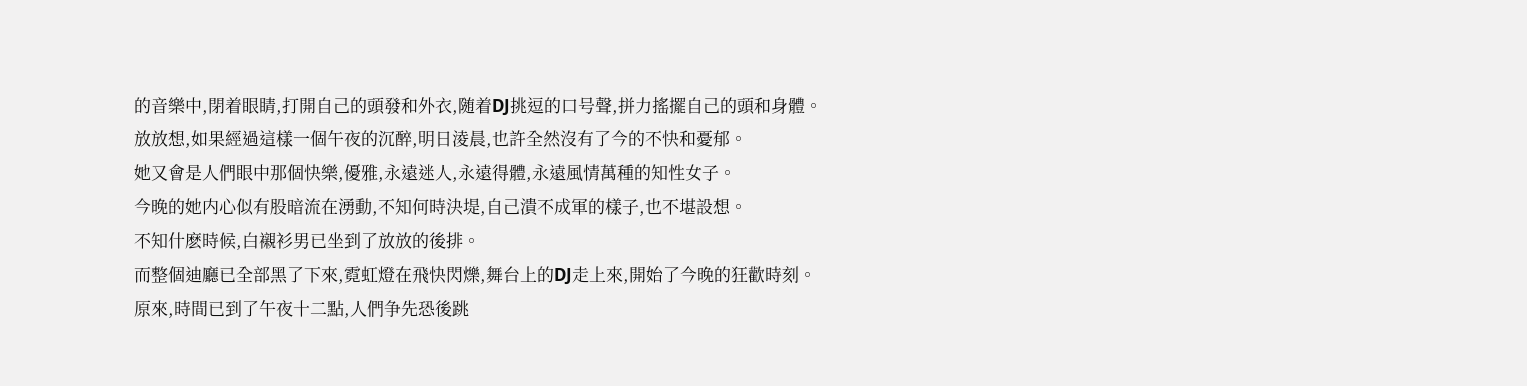的音樂中,閉着眼睛,打開自己的頭發和外衣,随着DJ挑逗的口号聲,拼力搖擺自己的頭和身體。
放放想,如果經過這樣一個午夜的沉醉,明日淩晨,也許全然沒有了今的不快和憂郁。
她又會是人們眼中那個快樂,優雅,永遠迷人,永遠得體,永遠風情萬種的知性女子。
今晚的她内心似有股暗流在湧動,不知何時決堤,自己潰不成軍的樣子,也不堪設想。
不知什麽時候,白襯衫男已坐到了放放的後排。
而整個迪廳已全部黑了下來,霓虹燈在飛快閃爍,舞台上的DJ走上來,開始了今晚的狂歡時刻。
原來,時間已到了午夜十二點,人們争先恐後跳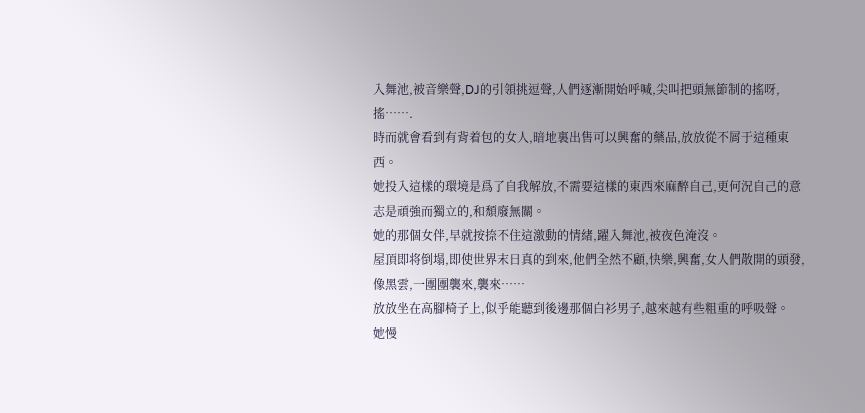入舞池,被音樂聲,DJ的引領挑逗聲,人們逐漸開始呼喊,尖叫把頭無節制的搖呀,搖…….
時而就會看到有背着包的女人,暗地裏出售可以興奮的藥品,放放從不屑于這種東西。
她投入這樣的環境是爲了自我解放,不需要這樣的東西來麻醉自己,更何況自己的意志是頑強而獨立的,和頹廢無關。
她的那個女伴,早就按捺不住這激動的情緒,躍入舞池,被夜色淹沒。
屋頂即将倒塌,即使世界末日真的到來,他們全然不顧,快樂,興奮,女人們散開的頭發,像黑雲,一團團襲來,襲來……
放放坐在高腳椅子上,似乎能聽到後邊那個白衫男子,越來越有些粗重的呼吸聲。
她慢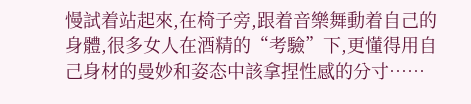慢試着站起來,在椅子旁,跟着音樂舞動着自己的身體,很多女人在酒精的“考驗”下,更懂得用自己身材的曼妙和姿态中該拿捏性感的分寸……